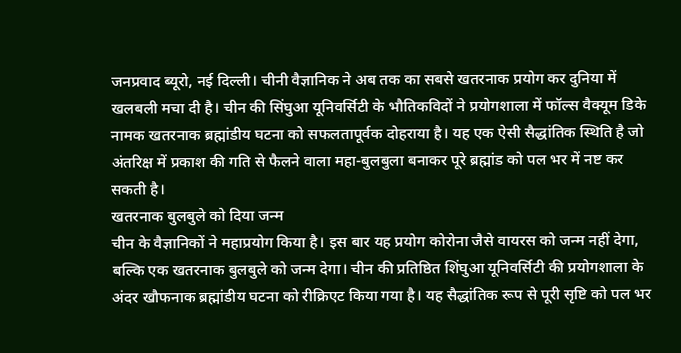जनप्रवाद ब्यूरो, नई दिल्ली। चीनी वैज्ञानिक ने अब तक का सबसे खतरनाक प्रयोग कर दुनिया में खलबली मचा दी है। चीन की सिंघुआ यूनिवर्सिटी के भौतिकविदों ने प्रयोगशाला में फॉल्स वैक्यूम डिके नामक खतरनाक ब्रह्मांडीय घटना को सफलतापूर्वक दोहराया है। यह एक ऐसी सैद्धांतिक स्थिति है जो अंतरिक्ष में प्रकाश की गति से फैलने वाला महा-बुलबुला बनाकर पूरे ब्रह्मांड को पल भर में नष्ट कर सकती है।
खतरनाक बुलबुले को दिया जन्म
चीन के वैज्ञानिकों ने महाप्रयोग किया है। इस बार यह प्रयोग कोरोना जैसे वायरस को जन्म नहीं देगा, बल्कि एक खतरनाक बुलबुले को जन्म देगा। चीन की प्रतिष्ठित शिंघुआ यूनिवर्सिटी की प्रयोगशाला के अंदर खौफनाक ब्रह्मांडीय घटना को रीक्रिएट किया गया है। यह सैद्धांतिक रूप से पूरी सृष्टि को पल भर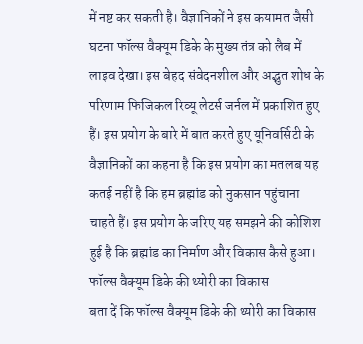में नष्ट कर सकती है। वैज्ञानिकों ने इस कयामत जैसी घटना फॉल्स वैक्यूम डिके के मुख्य तंत्र को लैब में लाइव देखा। इस बेहद संवेदनशील और अद्भुत शोध के परिणाम फिजिकल रिव्यू लेटर्स जर्नल में प्रकाशित हुए हैं। इस प्रयोग के बारे में बात करते हुए यूनिवर्सिटी के वैज्ञानिकों का कहना है कि इस प्रयोग का मतलब यह कतई नहीं है कि हम ब्रह्मांड को नुकसान पहुंचाना चाहते हैं। इस प्रयोग के जरिए यह समझने की कोशिश हुई है कि ब्रह्मांड का निर्माण और विकास कैसे हुआ।
फॉल्स वैक्यूम डिके की थ्योरी का विकास
बता दें कि फॉल्स वैक्यूम डिके की थ्योरी का विकास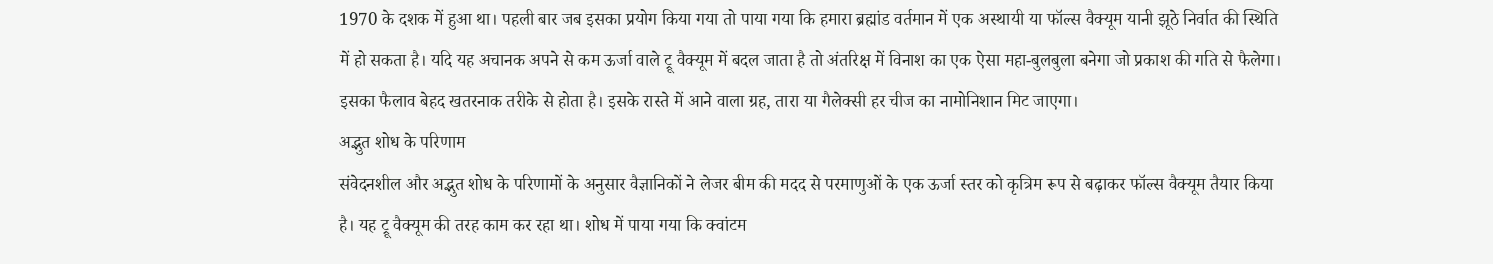1970 के दशक में हुआ था। पहली बार जब इसका प्रयोग किया गया तो पाया गया कि हमारा ब्रह्मांड वर्तमान में एक अस्थायी या फॉल्स वैक्यूम यानी झूठे निर्वात की स्थिति में हो सकता है। यदि यह अचानक अपने से कम ऊर्जा वाले ट्रू वैक्यूम में बदल जाता है तो अंतरिक्ष में विनाश का एक ऐसा महा-बुलबुला बनेगा जो प्रकाश की गति से फैलेगा। इसका फैलाव बेहद खतरनाक तरीके से होता है। इसके रास्ते में आने वाला ग्रह, तारा या गैलेक्सी हर चीज का नामोनिशान मिट जाएगा।
अद्भुत शोध के परिणाम
संवेदनशील और अद्भुत शोध के परिणामों के अनुसार वैज्ञानिकों ने लेजर बीम की मदद से परमाणुओं के एक ऊर्जा स्तर को कृत्रिम रूप से बढ़ाकर फॉल्स वैक्यूम तैयार किया है। यह ट्रू वैक्यूम की तरह काम कर रहा था। शोध में पाया गया कि क्वांटम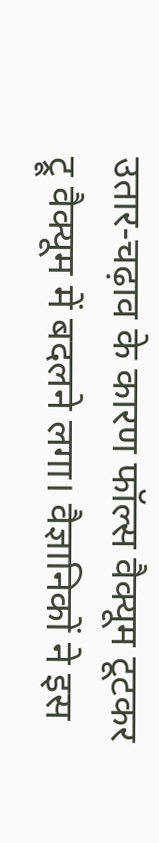उतार-चढ़ाव के कारण फॉल्स वैक्यूम टूटकर ट्रू वैक्यूम में बदलने लगा। वैज्ञानिकों ने इस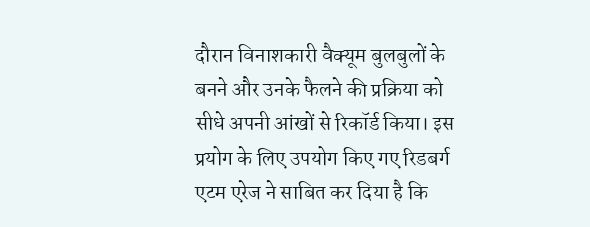दौरान विनाशकारी वैक्यूम बुलबुलों के बनने और उनके फैलने की प्रक्रिया को सीधे अपनी आंखों से रिकॉर्ड किया। इस प्रयोग के लिए उपयोग किए गए रिडबर्ग एटम एरेज ने साबित कर दिया है कि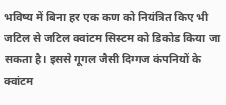भविष्य में बिना हर एक कण को नियंत्रित किए भी जटिल से जटिल क्वांटम सिस्टम को डिकोड किया जा सकता है। इससे गूगल जैसी दिग्गज कंपनियों के क्वांटम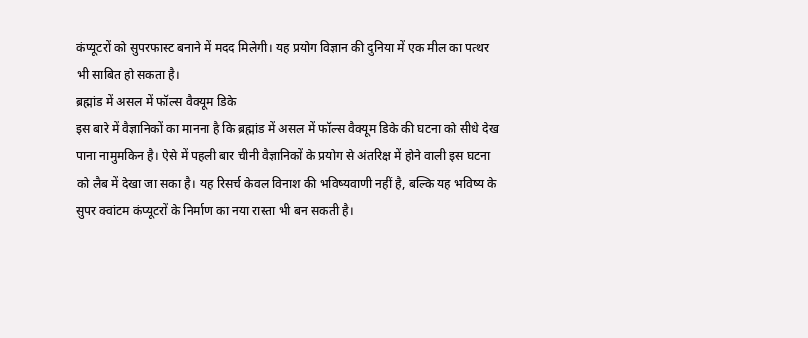कंप्यूटरों को सुपरफास्ट बनाने में मदद मिलेगी। यह प्रयोग विज्ञान की दुनिया में एक मील का पत्थर भी साबित हो सकता है।
ब्रह्मांड में असल में फॉल्स वैक्यूम डिके
इस बारे में वैज्ञानिकों का मानना है कि ब्रह्मांड में असल में फॉल्स वैक्यूम डिके की घटना को सीधे देख पाना नामुमकिन है। ऐसे में पहली बार चीनी वैज्ञानिकों के प्रयोग से अंतरिक्ष में होने वाली इस घटना को लैब में देखा जा सका है। यह रिसर्च केवल विनाश की भविष्यवाणी नहीं है, बल्कि यह भविष्य के सुपर क्वांटम कंप्यूटरों के निर्माण का नया रास्ता भी बन सकती है।